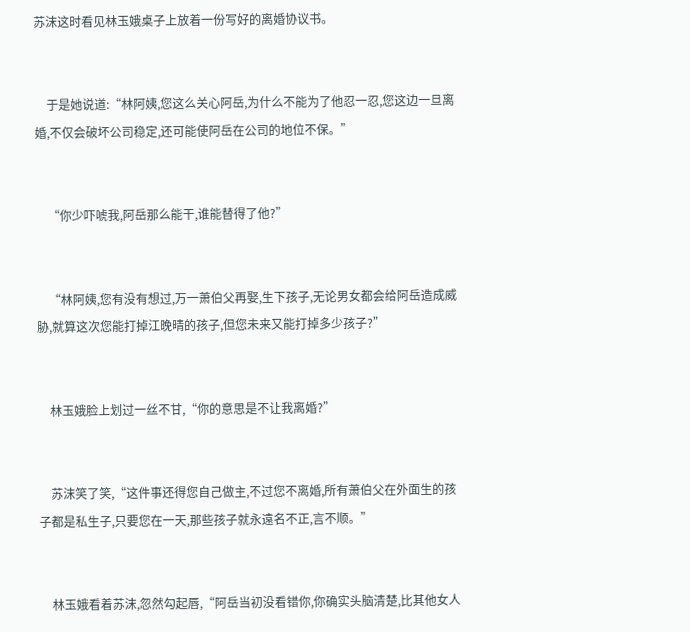苏沫这时看见林玉娥桌子上放着一份写好的离婚协议书。


    于是她说道:“林阿姨,您这么关心阿岳,为什么不能为了他忍一忍,您这边一旦离婚,不仅会破坏公司稳定,还可能使阿岳在公司的地位不保。”


    “你少吓唬我,阿岳那么能干,谁能替得了他?”


    “林阿姨,您有没有想过,万一萧伯父再娶,生下孩子,无论男女都会给阿岳造成威胁,就算这次您能打掉江晚晴的孩子,但您未来又能打掉多少孩子?”


    林玉娥脸上划过一丝不甘,“你的意思是不让我离婚?”


    苏沫笑了笑,“这件事还得您自己做主,不过您不离婚,所有萧伯父在外面生的孩子都是私生子,只要您在一天,那些孩子就永遠名不正,言不顺。”


    林玉娥看着苏沫,忽然勾起唇,“阿岳当初没看错你,你确实头脑清楚,比其他女人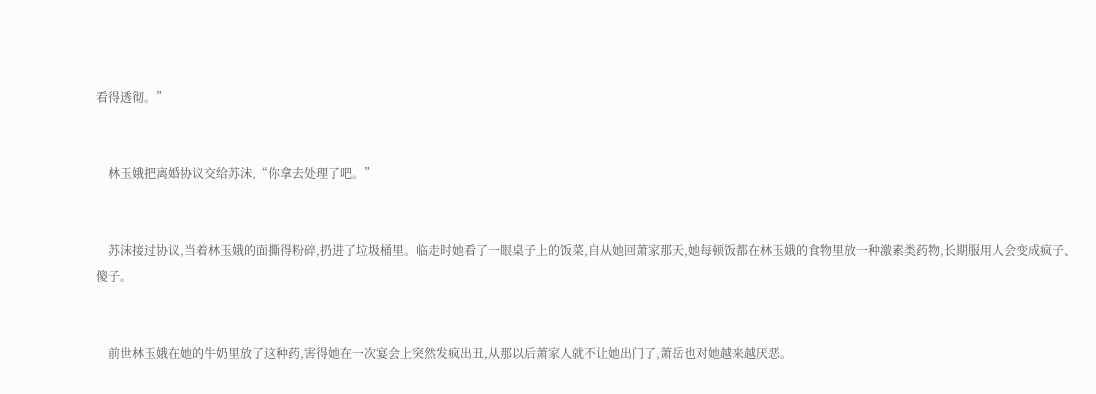看得透彻。”


    林玉娥把离婚协议交给苏沫,“你拿去处理了吧。”


    苏沫接过协议,当着林玉娥的面撕得粉碎,扔进了垃圾桶里。临走时她看了一眼桌子上的饭菜,自从她回萧家那天,她每顿饭都在林玉娥的食物里放一种激素类药物,长期服用人会变成疯子、傻子。


    前世林玉娥在她的牛奶里放了这种药,害得她在一次宴会上突然发疯出丑,从那以后萧家人就不让她出门了,萧岳也对她越来越厌恶。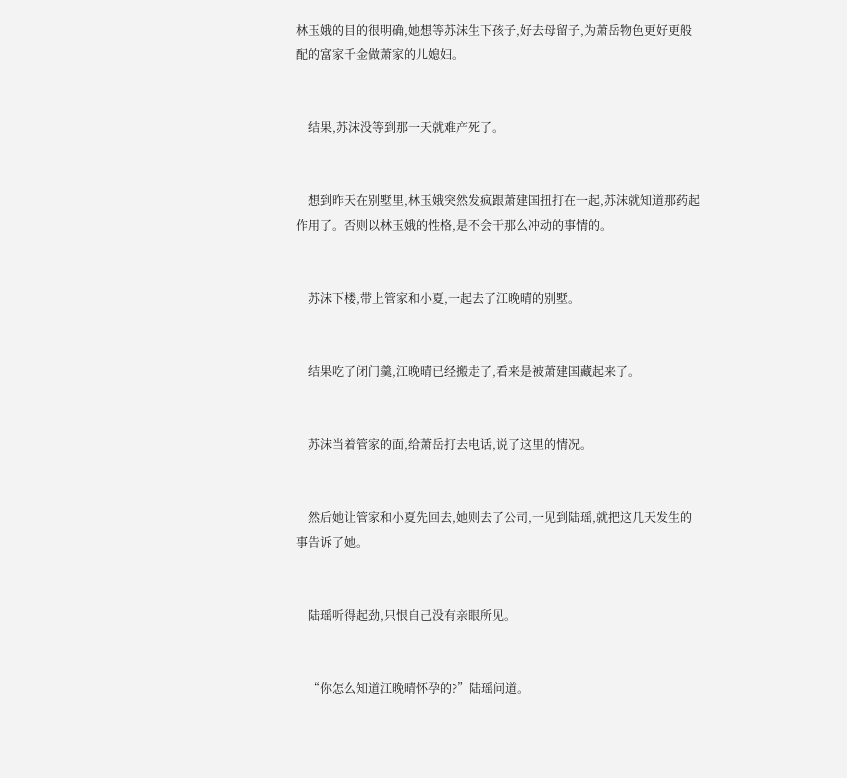林玉娥的目的很明确,她想等苏沫生下孩子,好去母留子,为萧岳物色更好更般配的富家千金做萧家的儿媳妇。


    结果,苏沫没等到那一天就难产死了。


    想到昨天在别墅里,林玉娥突然发疯跟萧建国扭打在一起,苏沫就知道那药起作用了。否则以林玉娥的性格,是不会干那么冲动的事情的。


    苏沫下楼,带上管家和小夏,一起去了江晚晴的别墅。


    结果吃了闭门羹,江晚晴已经搬走了,看来是被萧建国藏起来了。


    苏沫当着管家的面,给萧岳打去电话,说了这里的情况。


    然后她让管家和小夏先回去,她则去了公司,一见到陆瑶,就把这几天发生的事告诉了她。


    陆瑶听得起劲,只恨自己没有亲眼所见。


    “你怎么知道江晚晴怀孕的?”陆瑶问道。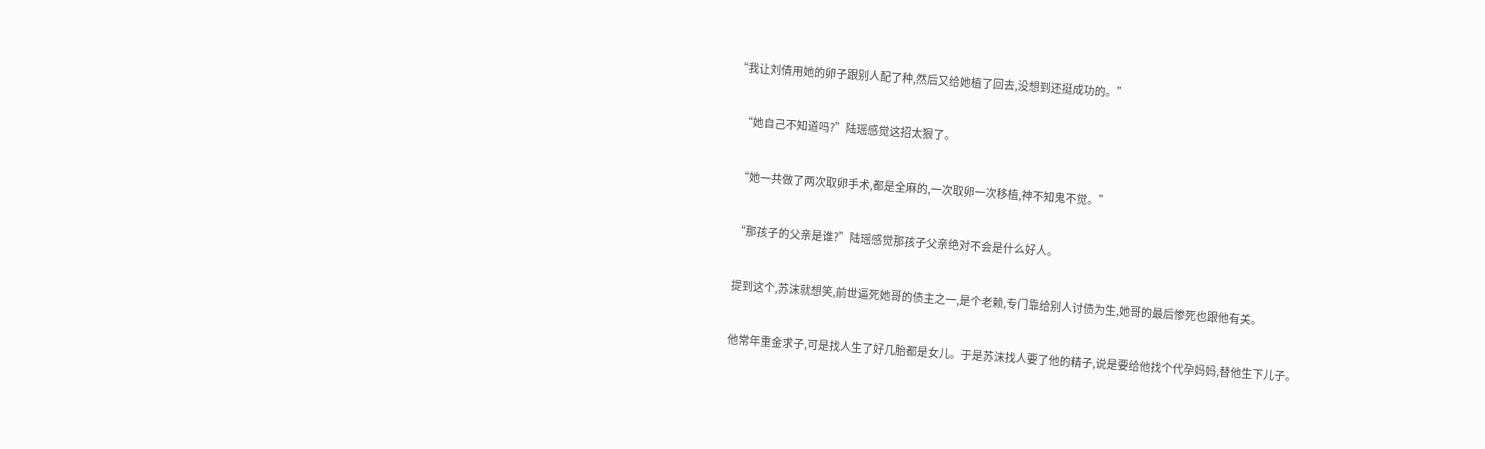“我让刘倩用她的卵子跟别人配了种,然后又给她植了回去,没想到还挺成功的。”


    “她自己不知道吗?”陆瑶感觉这招太狠了。


    “她一共做了两次取卵手术,都是全麻的,一次取卵一次移植,神不知鬼不觉。”


    “那孩子的父亲是谁?”陆瑶感觉那孩子父亲绝对不会是什么好人。


    提到这个,苏沫就想笑,前世逼死她哥的债主之一,是个老赖,专门靠给别人讨债为生,她哥的最后惨死也跟他有关。


    他常年重金求子,可是找人生了好几胎都是女儿。于是苏沫找人要了他的精子,说是要给他找个代孕妈妈,替他生下儿子。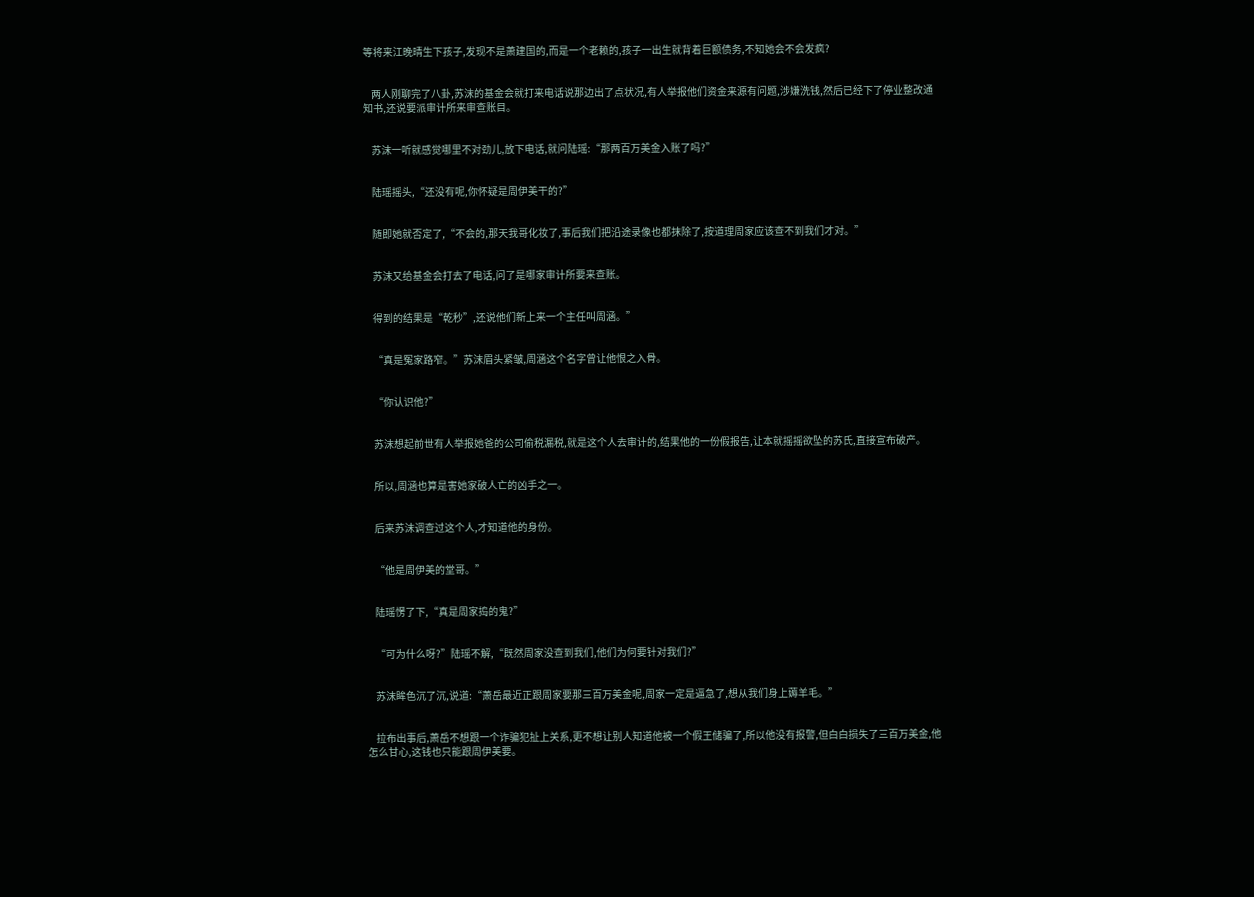等将来江晚晴生下孩子,发现不是萧建国的,而是一个老赖的,孩子一出生就背着巨额债务,不知她会不会发疯?


    两人刚聊完了八卦,苏沫的基金会就打来电话说那边出了点状况,有人举报他们资金来源有问题,涉嫌洗钱,然后已经下了停业整改通知书,还说要派审计所来审查账目。


    苏沫一听就感觉哪里不对劲儿,放下电话,就问陆瑶:“那两百万美金入账了吗?”


    陆瑶摇头,“还没有呢,你怀疑是周伊美干的?”


    随即她就否定了,“不会的,那天我哥化妆了,事后我们把沿途录像也都抹除了,按道理周家应该查不到我们才对。”


    苏沫又给基金会打去了电话,问了是哪家审计所要来查账。


    得到的结果是“乾秒”,还说他们新上来一个主任叫周涵。”


    “真是冤家路窄。”苏沫眉头紧皱,周涵这个名字曾让他恨之入骨。


    “你认识他?”


    苏沫想起前世有人举报她爸的公司偷税漏税,就是这个人去审计的,结果他的一份假报告,让本就摇摇欲坠的苏氏,直接宣布破产。


    所以,周涵也算是害她家破人亡的凶手之一。


    后来苏沫调查过这个人,才知道他的身份。


    “他是周伊美的堂哥。”


    陆瑶愣了下,“真是周家捣的鬼?”


    “可为什么呀?”陆瑶不解,“既然周家没查到我们,他们为何要针对我们?”


    苏沫眸色沉了沉,说道:“萧岳最近正跟周家要那三百万美金呢,周家一定是逼急了,想从我们身上薅羊毛。”


    拉布出事后,萧岳不想跟一个诈骗犯扯上关系,更不想让别人知道他被一个假王储骗了,所以他没有报警,但白白损失了三百万美金,他怎么甘心,这钱也只能跟周伊美要。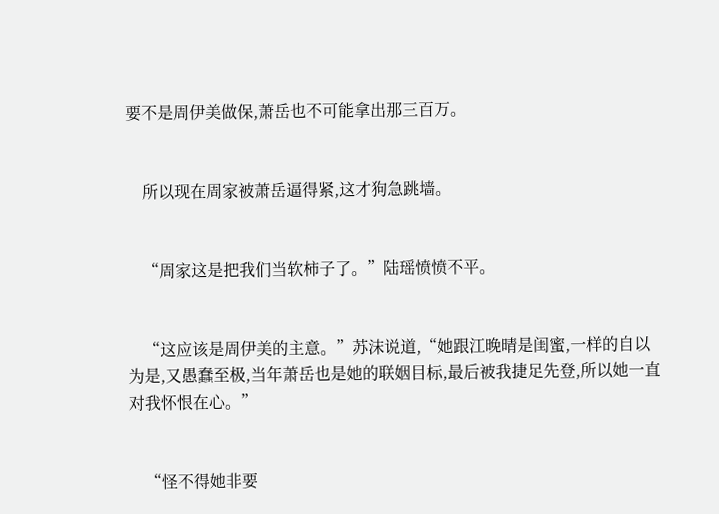要不是周伊美做保,萧岳也不可能拿出那三百万。


    所以现在周家被萧岳逼得紧,这才狗急跳墙。


    “周家这是把我们当软柿子了。”陆瑶愤愤不平。


    “这应该是周伊美的主意。”苏沫说道,“她跟江晚晴是闺蜜,一样的自以为是,又愚蠢至极,当年萧岳也是她的联姻目标,最后被我捷足先登,所以她一直对我怀恨在心。”


    “怪不得她非要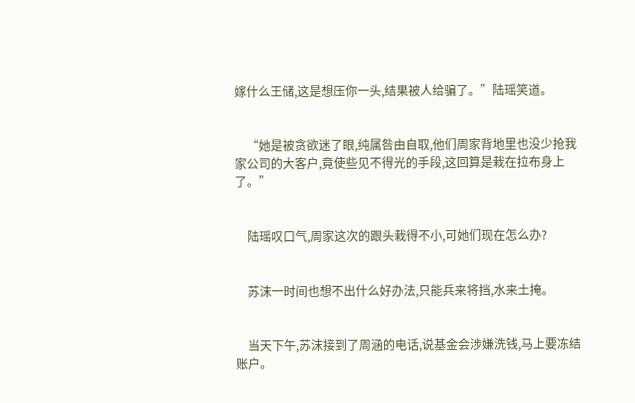嫁什么王储,这是想压你一头,结果被人给骗了。”陆瑶笑道。


    “她是被贪欲迷了眼,纯属咎由自取,他们周家背地里也没少抢我家公司的大客户,竟使些见不得光的手段,这回算是栽在拉布身上了。”


    陆瑶叹口气,周家这次的跟头栽得不小,可她们现在怎么办?


    苏沫一时间也想不出什么好办法,只能兵来将挡,水来土掩。


    当天下午,苏沫接到了周涵的电话,说基金会涉嫌洗钱,马上要冻结账户。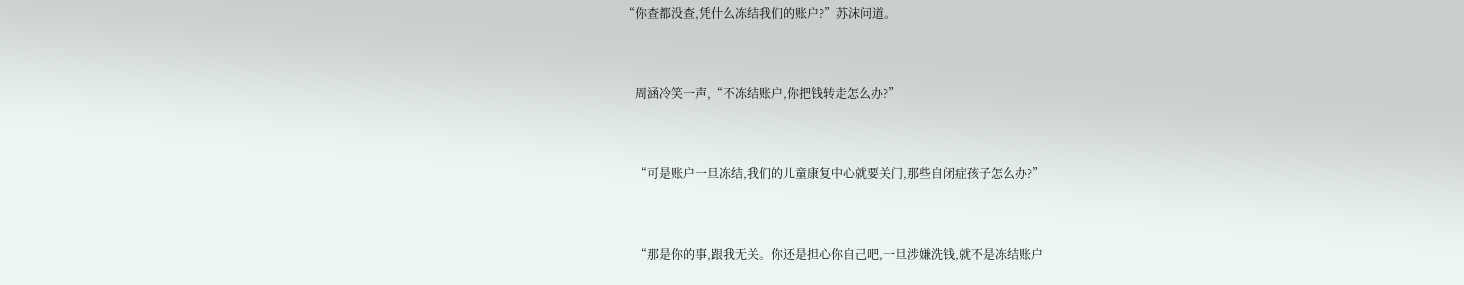“你查都没查,凭什么冻结我们的账户?”苏沫问道。


    周涵冷笑一声,“不冻结账户,你把钱转走怎么办?”


    “可是账户一旦冻结,我们的儿童康复中心就要关门,那些自闭症孩子怎么办?”


    “那是你的事,跟我无关。你还是担心你自己吧,一旦涉嫌洗钱,就不是冻结账户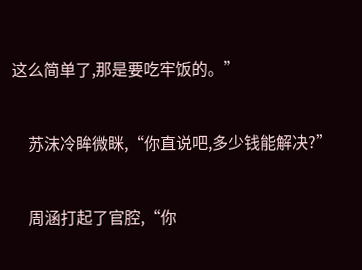这么简单了,那是要吃牢饭的。”


    苏沫冷眸微眯,“你直说吧,多少钱能解决?”


    周涵打起了官腔,“你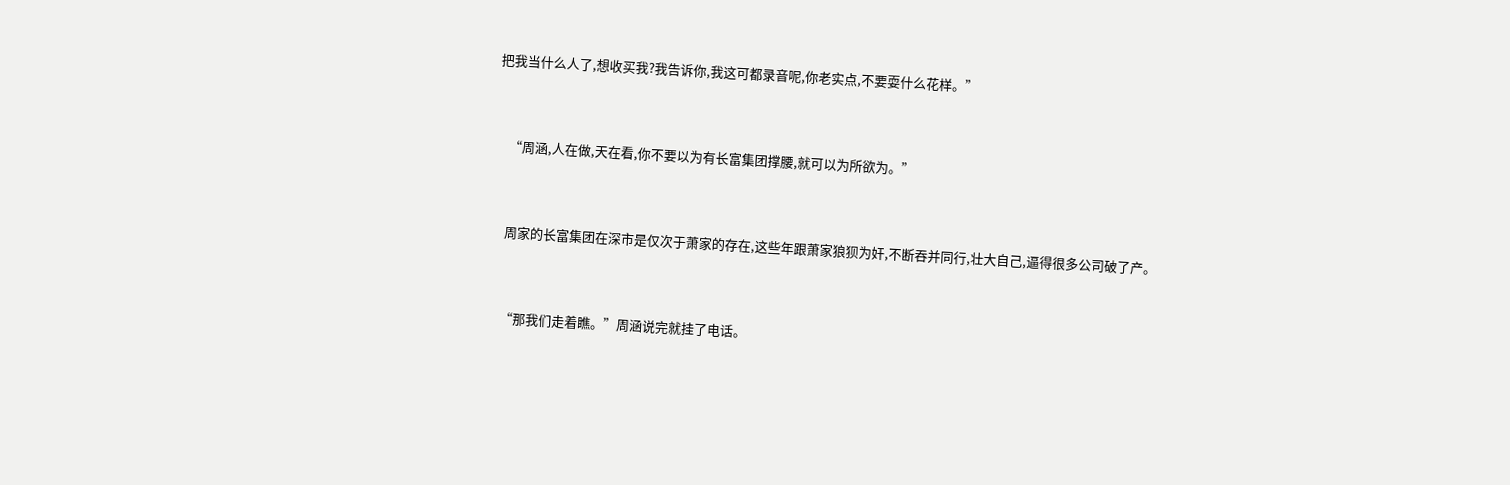把我当什么人了,想收买我?我告诉你,我这可都录音呢,你老实点,不要耍什么花样。”


    “周涵,人在做,天在看,你不要以为有长富集团撑腰,就可以为所欲为。”


    周家的长富集团在深市是仅次于萧家的存在,这些年跟萧家狼狈为奸,不断吞并同行,壮大自己,逼得很多公司破了产。


    “那我们走着瞧。”周涵说完就挂了电话。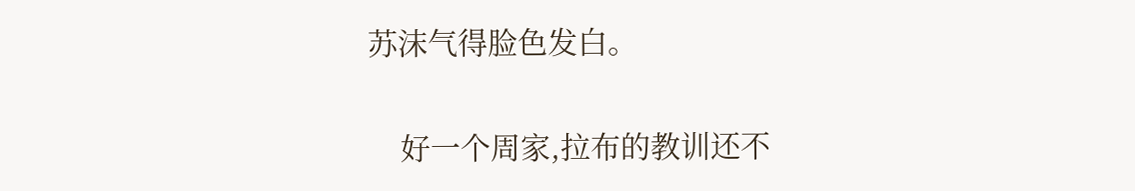苏沫气得脸色发白。


    好一个周家,拉布的教训还不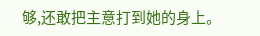够,还敢把主意打到她的身上。